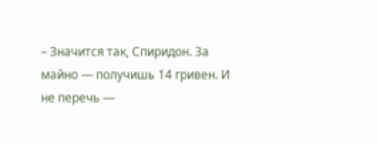– Значится так, Спиридон. За майно — получишь 14 гривен. И не перечь —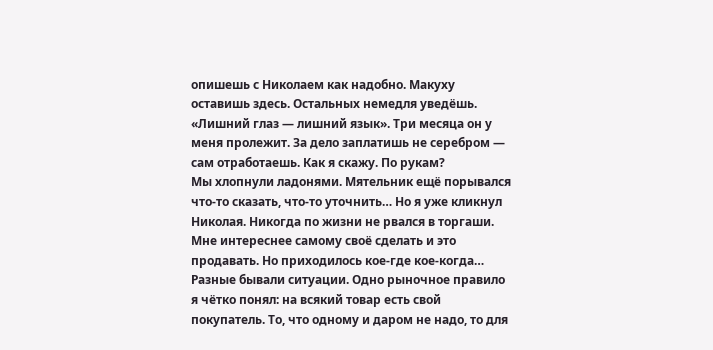опишешь с Николаем как надобно. Макуху оставишь здесь. Остальных немедля уведёшь. «Лишний глаз — лишний язык». Три месяца он у меня пролежит. За дело заплатишь не серебром — сам отработаешь. Как я скажу. По рукам?
Мы хлопнули ладонями. Мятельник ещё порывался что-то сказать, что-то уточнить… Но я уже кликнул Николая. Никогда по жизни не рвался в торгаши. Мне интереснее самому своё сделать и это продавать. Но приходилось кое-где кое-когда… Разные бывали ситуации. Одно рыночное правило я чётко понял: на всякий товар есть свой покупатель. То, что одному и даром не надо, то для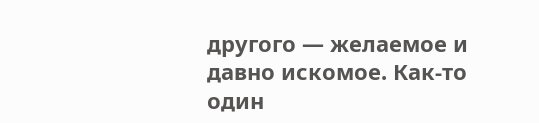другого — желаемое и давно искомое. Как-то один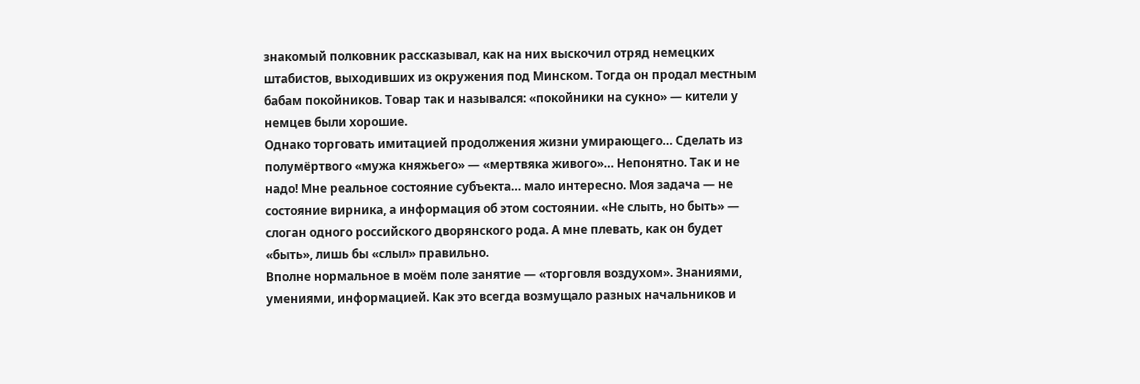знакомый полковник рассказывал, как на них выскочил отряд немецких штабистов, выходивших из окружения под Минском. Тогда он продал местным бабам покойников. Товар так и назывался: «покойники на сукно» — кители у немцев были хорошие.
Однако торговать имитацией продолжения жизни умирающего… Сделать из полумёртвого «мужа княжьего» — «мертвяка живого»… Непонятно. Так и не надо! Мне реальное состояние субъекта… мало интересно. Моя задача — не состояние вирника, а информация об этом состоянии. «Не слыть, но быть» — слоган одного российского дворянского рода. А мне плевать, как он будет «быть», лишь бы «слыл» правильно.
Вполне нормальное в моём поле занятие — «торговля воздухом». Знаниями, умениями, информацией. Как это всегда возмущало разных начальников и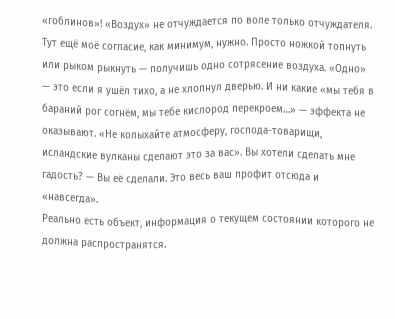«гоблинов»! «Воздух» не отчуждается по воле только отчуждателя. Тут ещё моё согласие, как минимум, нужно. Просто ножкой топнуть или рыком рыкнуть — получишь одно сотрясение воздуха. «Одно» — это если я ушёл тихо, а не хлопнул дверью. И ни какие «мы тебя в бараний рог согнём, мы тебе кислород перекроем…» — эффекта не оказывают. «Не колыхайте атмосферу, господа-товарищи, исландские вулканы сделают это за вас». Вы хотели сделать мне гадость? — Вы её сделали. Это весь ваш профит отсюда и «навсегда».
Реально есть объект, информация о текущем состоянии которого не должна распространятся.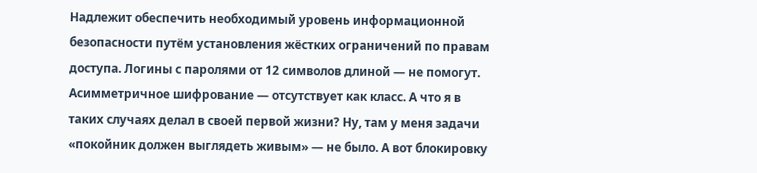Надлежит обеспечить необходимый уровень информационной безопасности путём установления жёстких ограничений по правам доступа. Логины с паролями от 12 символов длиной — не помогут. Асимметричное шифрование — отсутствует как класс. А что я в таких случаях делал в своей первой жизни? Ну, там у меня задачи «покойник должен выглядеть живым» — не было. А вот блокировку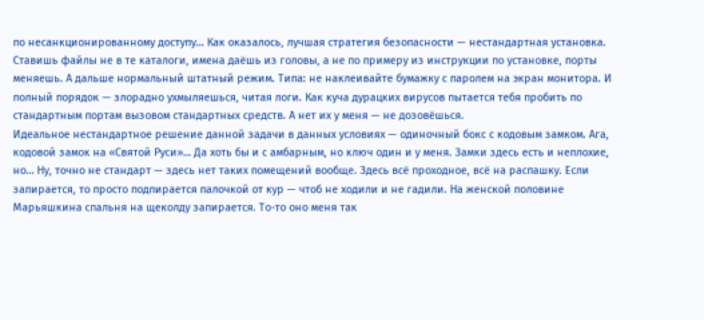по несанкционированному доступу… Как оказалось, лучшая стратегия безопасности — нестандартная установка. Ставишь файлы не в те каталоги, имена даёшь из головы, а не по примеру из инструкции по установке, порты меняешь. А дальше нормальный штатный режим. Типа: не наклеивайте бумажку с паролем на экран монитора. И полный порядок — злорадно ухмыляешься, читая логи. Как куча дурацких вирусов пытается тебя пробить по стандартным портам вызовом стандартных средств. А нет их у меня — не дозовёшься.
Идеальное нестандартное решение данной задачи в данных условиях — одиночный бокс с кодовым замком. Ага, кодовой замок на «Святой Руси»… Да хоть бы и с амбарным, но ключ один и у меня. Замки здесь есть и неплохие, но… Ну, точно не стандарт — здесь нет таких помещений вообще. Здесь всё проходное, всё на распашку. Если запирается, то просто подпирается палочкой от кур — чтоб не ходили и не гадили. На женской половине Марьяшкина спальня на щеколду запирается. То-то оно меня так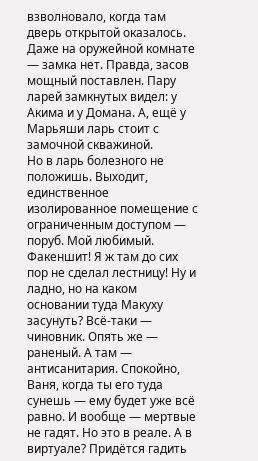взволновало, когда там дверь открытой оказалось. Даже на оружейной комнате — замка нет. Правда, засов мощный поставлен. Пару ларей замкнутых видел: у Акима и у Домана. А, ещё у Марьяши ларь стоит с замочной скважиной.
Но в ларь болезного не положишь. Выходит, единственное изолированное помещение с ограниченным доступом — поруб. Мой любимый. Факеншит! Я ж там до сих пор не сделал лестницу! Ну и ладно, но на каком основании туда Макуху засунуть? Всё-таки — чиновник. Опять же — раненый. А там — антисанитария. Спокойно, Ваня, когда ты его туда сунешь — ему будет уже всё равно. И вообще — мертвые не гадят. Но это в реале. А в виртуале? Придётся гадить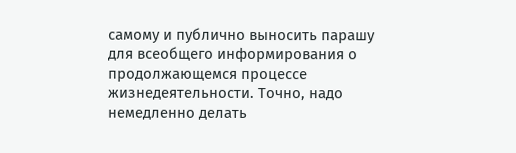самому и публично выносить парашу для всеобщего информирования о продолжающемся процессе жизнедеятельности. Точно, надо немедленно делать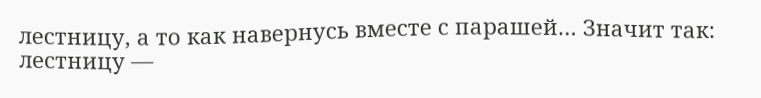лестницу, а то как навернусь вместе с парашей… Значит так: лестницу —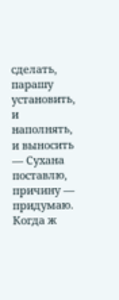сделать, парашу установить, и наполнять, и выносить — Сухана поставлю, причину — придумаю. Когда ж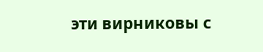эти вирниковы с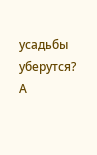усадьбы уберутся? А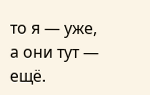то я — уже, а они тут — ещё.